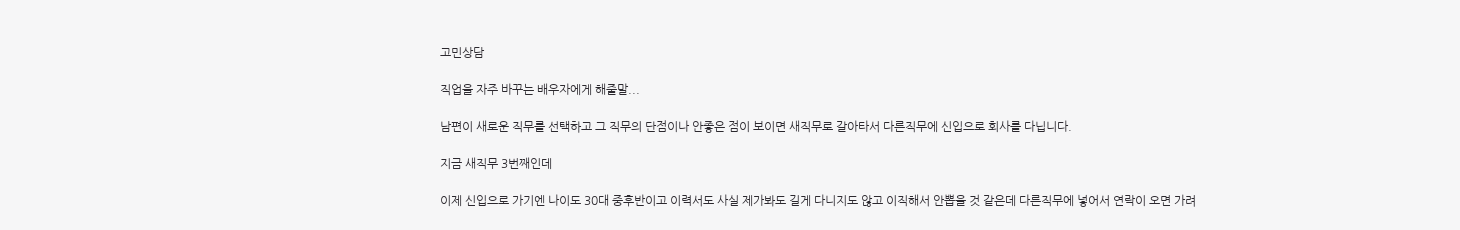고민상담

직업을 자주 바꾸는 배우자에게 해줄말...

남편이 새로운 직무를 선택하고 그 직무의 단점이나 안좋은 점이 보이면 새직무로 갈아타서 다른직무에 신입으로 회사를 다닙니다.

지금 새직무 3번째인데

이제 신입으로 가기엔 나이도 30대 중후반이고 이력서도 사실 제가봐도 길게 다니지도 않고 이직해서 안뽑을 것 같은데 다른직무에 넣어서 연락이 오면 가려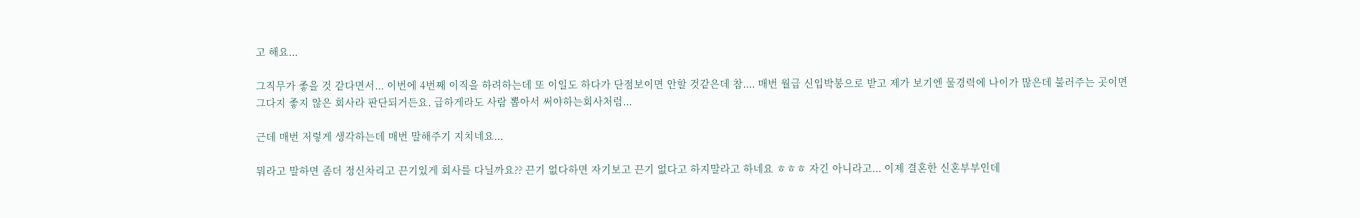고 해요...

그직무가 좋을 것 같다면서... 이번에 4번째 이직을 하려하는데 또 이일도 하다가 단점보이면 안할 것같은데 참.... 매번 월급 신입박봉으로 받고 제가 보기엔 물경력에 나이가 많은데 불러주는 곳이면 그다지 좋지 않은 회사라 판단되거든요. 급하게라도 사람 뽑아서 써야하는회사처럼...

근데 매번 저렇게 생각하는데 매번 말해주기 지치네요...

뭐라고 말하면 좀더 정신차리고 끈기있게 회사를 다닐까요?? 끈기 없다하면 자기보고 끈기 없다고 하지말라고 하네요 ㅎㅎㅎ 자긴 아니라고... 이제 결혼한 신혼부부인데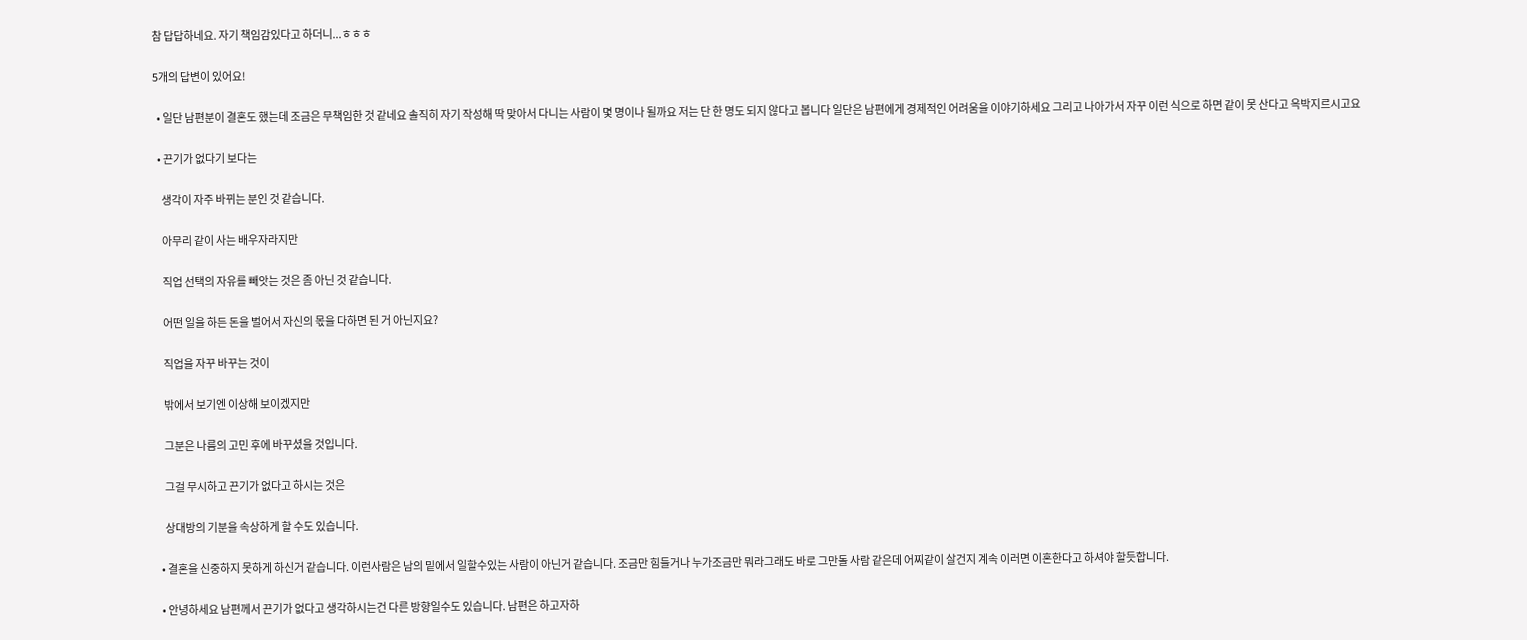참 답답하네요. 자기 책임감있다고 하더니...ㅎㅎㅎ

5개의 답변이 있어요!

  • 일단 남편분이 결혼도 했는데 조금은 무책임한 것 같네요 솔직히 자기 작성해 딱 맞아서 다니는 사람이 몇 명이나 될까요 저는 단 한 명도 되지 않다고 봅니다 일단은 남편에게 경제적인 어려움을 이야기하세요 그리고 나아가서 자꾸 이런 식으로 하면 같이 못 산다고 윽박지르시고요

  • 끈기가 없다기 보다는

    생각이 자주 바뀌는 분인 것 같습니다.

    아무리 같이 사는 배우자라지만

    직업 선택의 자유를 빼앗는 것은 좀 아닌 것 같습니다.

    어떤 일을 하든 돈을 벌어서 자신의 몫을 다하면 된 거 아닌지요?

    직업을 자꾸 바꾸는 것이

    밖에서 보기엔 이상해 보이겠지만

    그분은 나름의 고민 후에 바꾸셨을 것입니다.

    그걸 무시하고 끈기가 없다고 하시는 것은

    상대방의 기분을 속상하게 할 수도 있습니다.

  • 결혼을 신중하지 못하게 하신거 같습니다. 이런사람은 남의 밑에서 일할수있는 사람이 아닌거 같습니다. 조금만 힘들거나 누가조금만 뭐라그래도 바로 그만돌 사람 같은데 어찌같이 살건지 계속 이러면 이혼한다고 하셔야 할듯합니다.

  • 안녕하세요 남편께서 끈기가 없다고 생각하시는건 다른 방향일수도 있습니다. 남편은 하고자하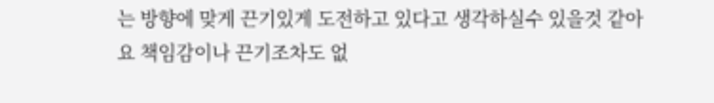는 방향에 맞게 끈기있게 도전하고 있다고 생각하실수 있을것 같아요 책임감이나 끈기조차도 없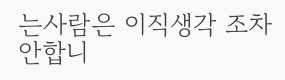는사람은 이직생각 조차 안합니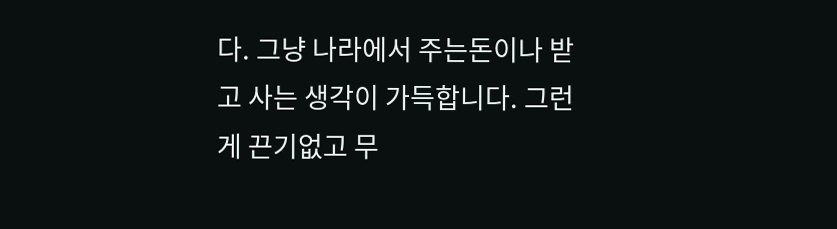다. 그냥 나라에서 주는돈이나 받고 사는 생각이 가득합니다. 그런게 끈기없고 무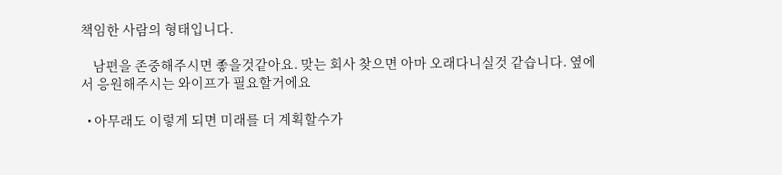책임한 사람의 형태입니다.

    남편을 존중해주시면 좋을것같아요. 맞는 회사 찾으면 아마 오래다니실것 같습니다. 옆에서 응원해주시는 와이프가 필요할거에요

  • 아무래도 이렇게 되면 미래를 더 계획할수가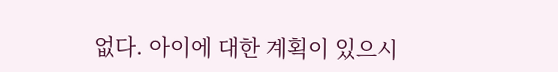없다. 아이에 대한 계획이 있으시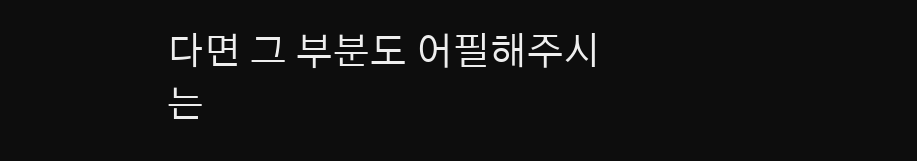다면 그 부분도 어필해주시는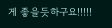게 좋을듯하구요!!!!!